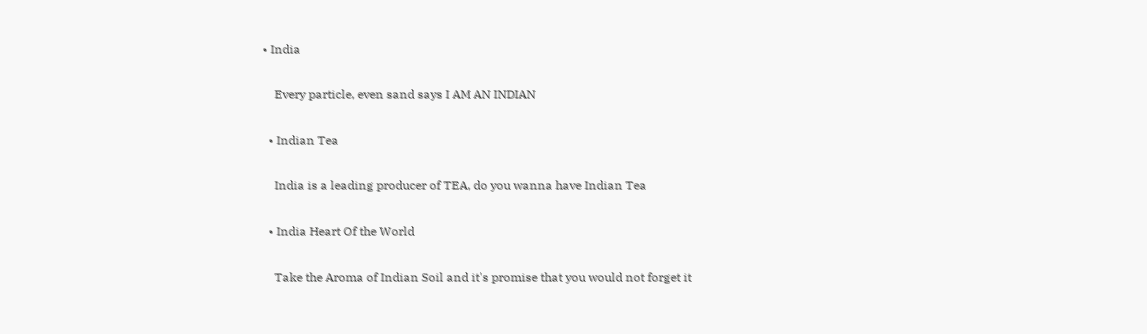• India

    Every particle, even sand says I AM AN INDIAN

  • Indian Tea

    India is a leading producer of TEA, do you wanna have Indian Tea

  • India Heart Of the World

    Take the Aroma of Indian Soil and it's promise that you would not forget it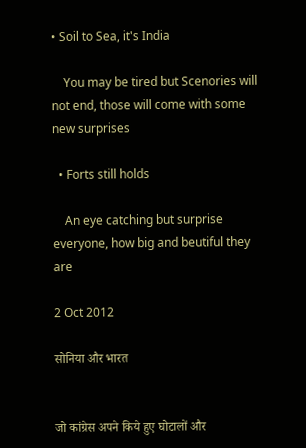• Soil to Sea, it's India

    You may be tired but Scenories will not end, those will come with some new surprises

  • Forts still holds

    An eye catching but surprise everyone, how big and beutiful they are

2 Oct 2012

सोनिया और भारत


जो कांग्रेस अपने किये हुए घोटालों और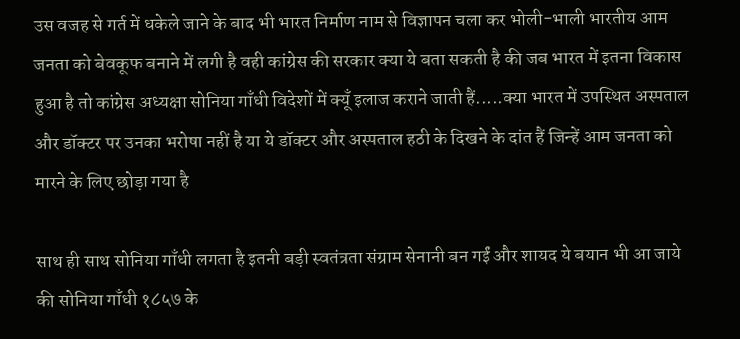उस वजह से गर्त में धकेले जाने के बाद भी भारत निर्माण नाम से विज्ञापन चला कर भोली-भाली भारतीय आम जनता को बेवकूफ बनाने में लगी है वही कांग्रेस की सरकार क्या ये बता सकती है की जब भारत में इतना विकास हुआ है तो कांग्रेस अध्यक्षा सोनिया गाँधी विदेशों में क्यूँ इलाज कराने जाती हैं.....क्या भारत में उपस्थित अस्पताल और डॉक्टर पर उनका भरोषा नहीं है या ये डॉक्टर और अस्पताल हठी के दिखने के दांत हैं जिन्हें आम जनता को मारने के लिए छोड़ा गया है

साथ ही साथ सोनिया गाँधी लगता है इतनी बड़ी स्वतंत्रता संग्राम सेनानी बन गईं और शायद ये बयान भी आ जाये की सोनिया गाँधी १८५७ के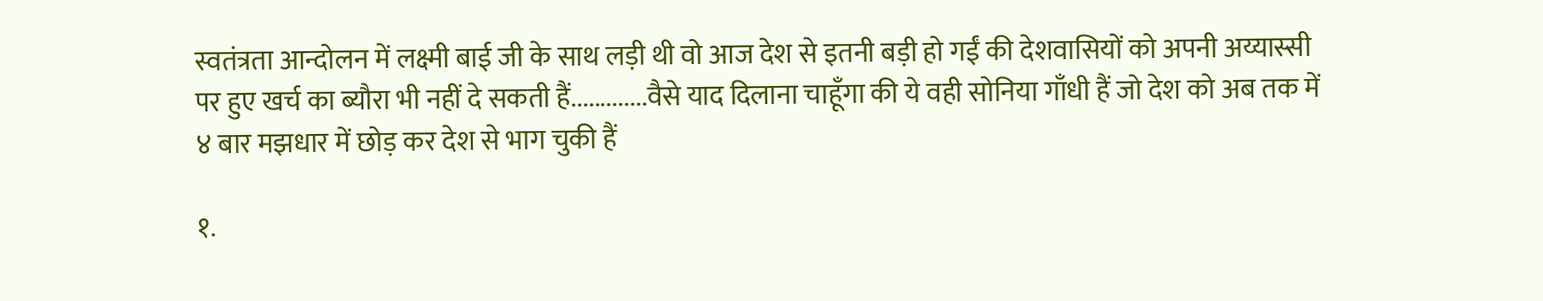स्वतंत्रता आन्दोलन में लक्ष्मी बाई जी के साथ लड़ी थी वो आज देश से इतनी बड़ी हो गईं की देशवासियों को अपनी अय्यास्सी पर हुए खर्च का ब्यौरा भी नहीं दे सकती हैं.............वैसे याद दिलाना चाहूँगा की ये वही सोनिया गाँधी हैं जो देश को अब तक में ४ बार मझधार में छोड़ कर देश से भाग चुकी हैं

१.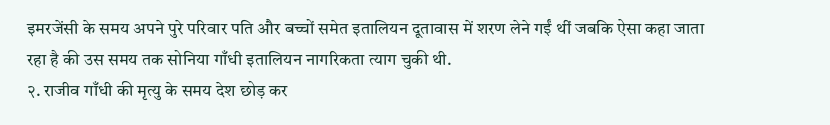इमरजेंसी के समय अपने पुरे परिवार पति और बच्चों समेत इतालियन दूतावास में शरण लेने गईं थीं जबकि ऐसा कहा जाता रहा है की उस समय तक सोनिया गाँधी इतालियन नागरिकता त्याग चुकी थी.
२. राजीव गाँधी की मृत्यु के समय देश छोड़ कर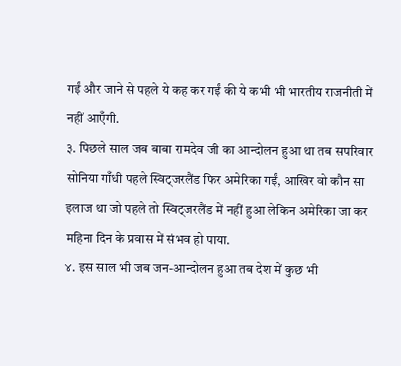गईं और जाने से पहले ये कह कर गईं की ये कभी भी भारतीय राजनीती में नहीं आएँगी.
३. पिछले साल जब बाबा रामदेव जी का आन्दोलन हुआ था तब सपरिवार सोनिया गाँधी पहले स्विट्जरलैंड फिर अमेरिका गईं, आखिर वो कौन सा इलाज था जो पहले तो स्विट्जरलैंड में नहीं हुआ लेकिन अमेरिका जा कर महिना दिन के प्रवास में संभव हो पाया.
४. इस साल भी जब जन-आन्दोलन हुआ तब देश में कुछ भी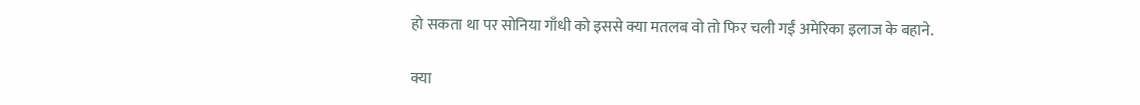हो सकता था पर सोनिया गाँधी को इससे क्या मतलब वो तो फिर चली गईं अमेरिका इलाज के बहाने.

क्या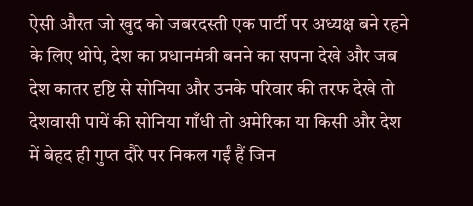ऐसी औरत जो खुद को जबरदस्ती एक पार्टी पर अध्यक्ष बने रहने के लिए थोपे, देश का प्रधानमंत्री बनने का सपना देखे और जब देश कातर दृष्टि से सोनिया और उनके परिवार की तरफ देखे तो देशवासी पायें की सोनिया गाँधी तो अमेरिका या किसी और देश में बेहद ही गुप्त दौरे पर निकल गईं हैं जिन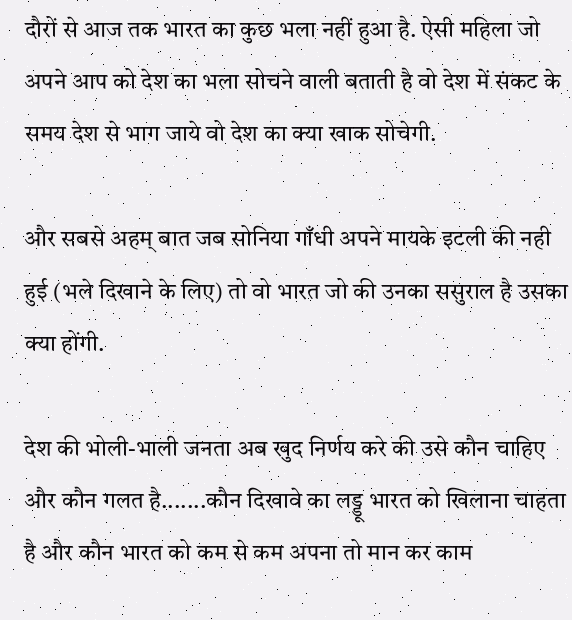दौरों से आज तक भारत का कुछ भला नहीं हुआ है. ऐसी महिला जो अपने आप को देश का भला सोचने वाली बताती है वो देश में संकट के समय देश से भाग जाये वो देश का क्या खाक सोचेगी.

और सबसे अहम् बात जब सोनिया गाँधी अपने मायके इटली की नही हुई (भले दिखाने के लिए) तो वो भारत जो की उनका ससुराल है उसका क्या होंगी.

देश की भोली-भाली जनता अब खुद निर्णय करे की उसे कौन चाहिए और कौन गलत है.......कौन दिखावे का लड्डू भारत को खिलाना चाहता है और कौन भारत को कम से कम अपना तो मान कर काम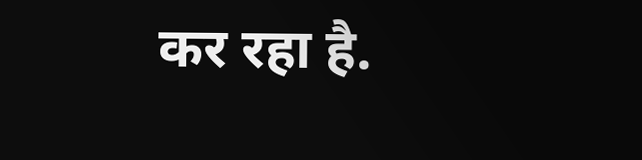कर रहा है.